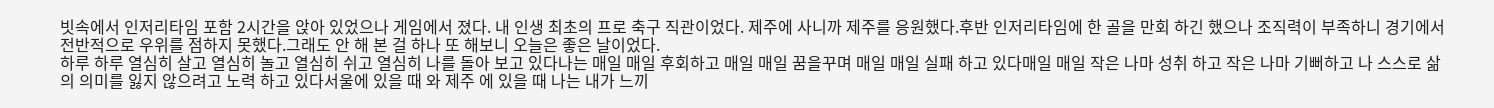빗속에서 인저리타임 포함 2시간을 앉아 있었으나 게임에서 졌다. 내 인생 최초의 프로 축구 직관이었다. 제주에 사니까 제주를 응원했다.후반 인저리타임에 한 골을 만회 하긴 했으나 조직력이 부족하니 경기에서 전반적으로 우위를 점하지 못했다.그래도 안 해 본 걸 하나 또 해보니 오늘은 좋은 날이었다.
하루 하루 열심히 살고 열심히 놀고 열심히 쉬고 열심히 나를 돌아 보고 있다나는 매일 매일 후회하고 매일 매일 꿈을꾸며 매일 매일 실패 하고 있다매일 매일 작은 나마 성취 하고 작은 나마 기뻐하고 나 스스로 삶의 의미를 잃지 않으려고 노력 하고 있다서울에 있을 때 와 제주 에 있을 때 나는 내가 느끼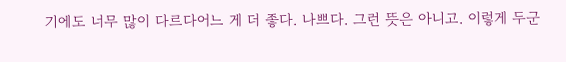기에도 너무 많이 다르다어느 게 더 좋다. 나쁘다. 그런 뜻은 아니고. 이렇게 두군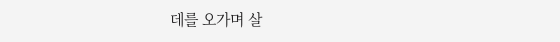데를 오가며 살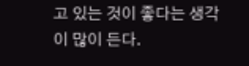고 있는 것이 좋다는 생각이 많이 든다.